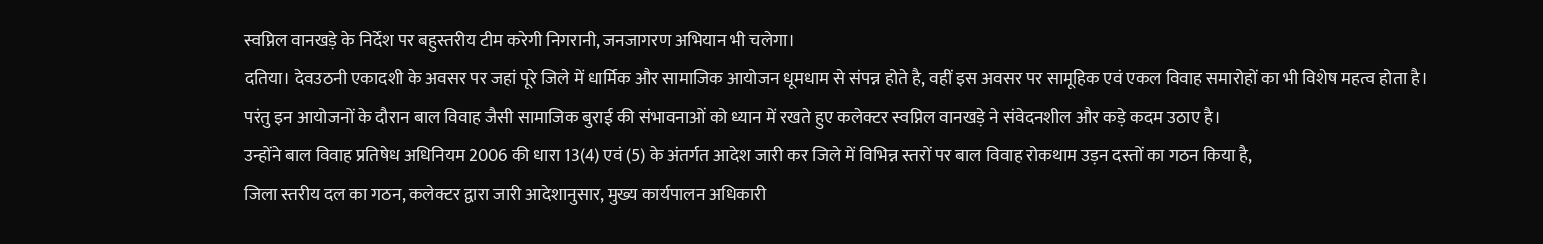स्वप्निल वानखड़े के निर्देश पर बहुस्तरीय टीम करेगी निगरानी, जनजागरण अभियान भी चलेगा।
दतिया। देवउठनी एकादशी के अवसर पर जहां पूरे जिले में धार्मिक और सामाजिक आयोजन धूमधाम से संपन्न होते है, वहीं इस अवसर पर सामूहिक एवं एकल विवाह समारोहों का भी विशेष महत्व होता है।
परंतु इन आयोजनों के दौरान बाल विवाह जैसी सामाजिक बुराई की संभावनाओं को ध्यान में रखते हुए कलेक्टर स्वप्निल वानखड़े ने संवेदनशील और कड़े कदम उठाए है।
उन्होंने बाल विवाह प्रतिषेध अधिनियम 2006 की धारा 13(4) एवं (5) के अंतर्गत आदेश जारी कर जिले में विभिन्न स्तरों पर बाल विवाह रोकथाम उड़न दस्तों का गठन किया है,
जिला स्तरीय दल का गठन, कलेक्टर द्वारा जारी आदेशानुसार, मुख्य कार्यपालन अधिकारी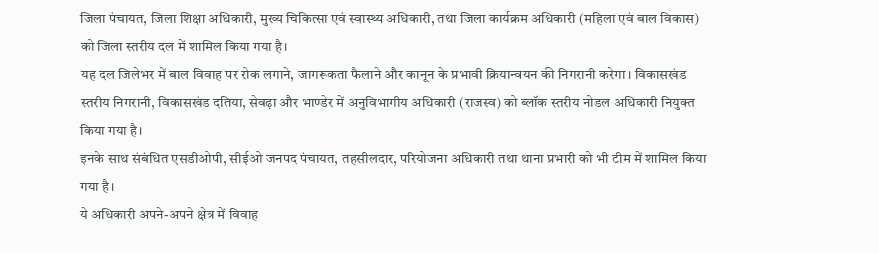जिला पंचायत, जिला शिक्षा अधिकारी, मुख्य चिकित्सा एवं स्वास्थ्य अधिकारी, तथा जिला कार्यक्रम अधिकारी (महिला एवं बाल विकास) को जिला स्तरीय दल में शामिल किया गया है।
यह दल जिलेभर में बाल विवाह पर रोक लगाने, जागरूकता फैलाने और कानून के प्रभावी क्रियान्वयन की निगरानी करेगा। विकासखंड स्तरीय निगरानी, विकासखंड दतिया, सेवढ़ा और भाण्डेर में अनुविभागीय अधिकारी (राजस्व) को ब्लॉक स्तरीय नोडल अधिकारी नियुक्त किया गया है।
इनके साथ संबंधित एसडीओपी, सीईओ जनपद पंचायत, तहसीलदार, परियोजना अधिकारी तथा थाना प्रभारी को भी टीम में शामिल किया गया है।
ये अधिकारी अपने-अपने क्षेत्र में विवाह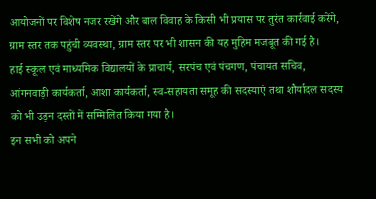आयोजनों पर विशेष नजर रखेंगे और बाल विवाह के किसी भी प्रयास पर तुरंत कार्रवाई करेंगे, ग्राम स्तर तक पहुंची व्यवस्था, ग्राम स्तर पर भी शासन की यह मुहिम मजबूत की गई है।
हाई स्कूल एवं माध्यमिक विद्यालयों के प्राचार्य, सरपंच एवं पंचगण, पंचायत सचिव, आंगनवाड़ी कार्यकर्ता, आशा कार्यकर्ता, स्व-सहायता समूह की सदस्याएं तथा शौर्यादल सदस्य को भी उड़न दस्तों में सम्मिलित किया गया है।
इन सभी को अपने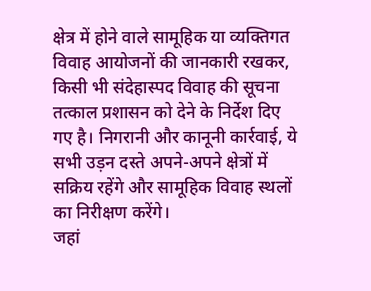क्षेत्र में होने वाले सामूहिक या व्यक्तिगत विवाह आयोजनों की जानकारी रखकर, किसी भी संदेहास्पद विवाह की सूचना तत्काल प्रशासन को देने के निर्देश दिए गए है। निगरानी और कानूनी कार्रवाई, ये सभी उड़न दस्ते अपने-अपने क्षेत्रों में सक्रिय रहेंगे और सामूहिक विवाह स्थलों का निरीक्षण करेंगे।
जहां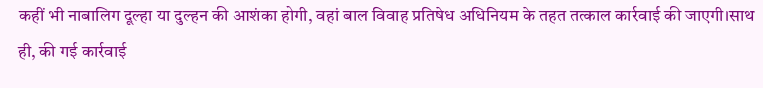कहीं भी नाबालिग दूल्हा या दुल्हन की आशंका होगी, वहां बाल विवाह प्रतिषेध अधिनियम के तहत तत्काल कार्रवाई की जाएगी।साथ ही, की गई कार्रवाई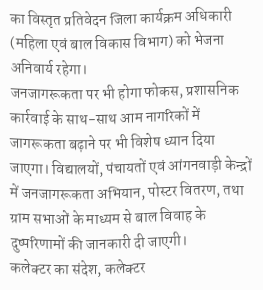का विस्तृत प्रतिवेदन जिला कार्यक्रम अधिकारी (महिला एवं बाल विकास विभाग) को भेजना अनिवार्य रहेगा।
जनजागरूकता पर भी होगा फोकस, प्रशासनिक कार्रवाई के साथ-साथ आम नागरिकों में जागरूकता बढ़ाने पर भी विशेष ध्यान दिया जाएगा। विद्यालयों, पंचायतों एवं आंगनवाड़ी केन्द्रों में जनजागरूकता अभियान, पोस्टर वितरण, तथा ग्राम सभाओं के माध्यम से बाल विवाह के दुष्परिणामों की जानकारी दी जाएगी।
कलेक्टर का संदेश, कलेक्टर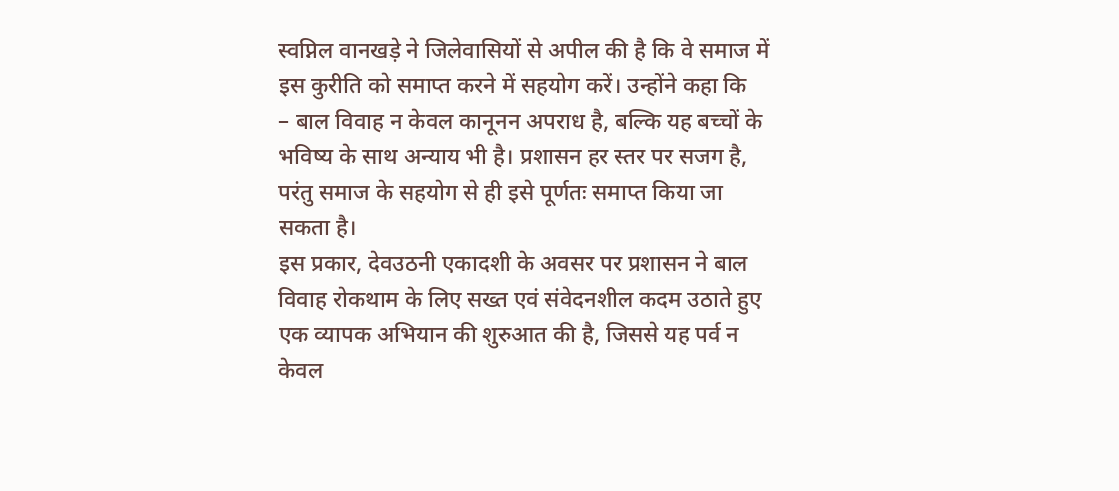स्वप्निल वानखड़े ने जिलेवासियों से अपील की है कि वे समाज में इस कुरीति को समाप्त करने में सहयोग करें। उन्होंने कहा कि
– बाल विवाह न केवल कानूनन अपराध है, बल्कि यह बच्चों के भविष्य के साथ अन्याय भी है। प्रशासन हर स्तर पर सजग है, परंतु समाज के सहयोग से ही इसे पूर्णतः समाप्त किया जा सकता है।
इस प्रकार, देवउठनी एकादशी के अवसर पर प्रशासन ने बाल विवाह रोकथाम के लिए सख्त एवं संवेदनशील कदम उठाते हुए एक व्यापक अभियान की शुरुआत की है, जिससे यह पर्व न केवल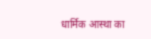धार्मिक आस्था का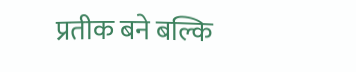प्रतीक बने बल्कि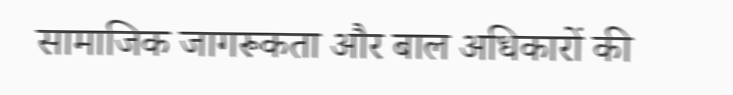सामाजिक जागरूकता और बाल अधिकारों की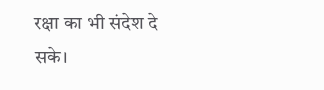रक्षा का भी संदेश दे सके।